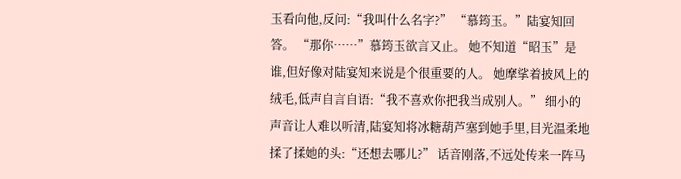玉看向他,反问:“我叫什么名字?” “慕筠玉。”陆宴知回答。 “那你……”慕筠玉欲言又止。 她不知道“昭玉”是谁,但好像对陆宴知来说是个很重要的人。 她摩挲着披风上的绒毛,低声自言自语:“我不喜欢你把我当成别人。” 细小的声音让人难以听清,陆宴知将冰糖葫芦塞到她手里,目光温柔地揉了揉她的头:“还想去哪儿?” 话音刚落,不远处传来一阵马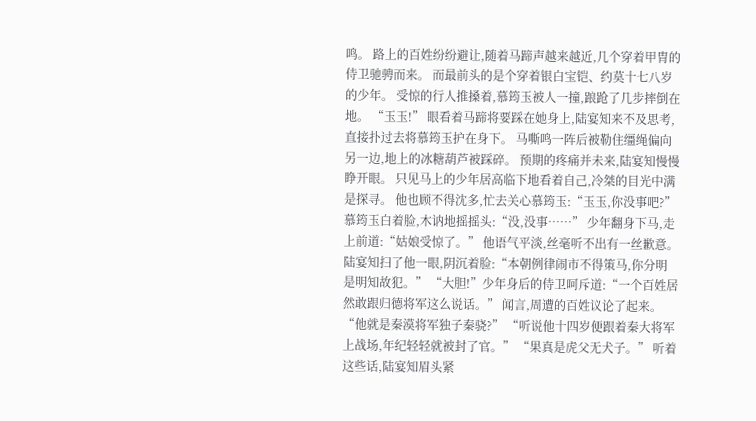鸣。 路上的百姓纷纷避让,随着马蹄声越来越近,几个穿着甲胄的侍卫驰骋而来。 而最前头的是个穿着银白宝铠、约莫十七八岁的少年。 受惊的行人推搡着,慕筠玉被人一撞,踉跄了几步摔倒在地。 “玉玉!” 眼看着马蹄将要踩在她身上,陆宴知来不及思考,直接扑过去将慕筠玉护在身下。 马嘶鸣一阵后被勒住缰绳偏向另一边,地上的冰糖葫芦被踩碎。 预期的疼痛并未来,陆宴知慢慢睁开眼。 只见马上的少年居高临下地看着自己,冷桀的目光中满是探寻。 他也顾不得沈多,忙去关心慕筠玉:“玉玉,你没事吧?” 慕筠玉白着脸,木讷地摇摇头:“没,没事……” 少年翻身下马,走上前道:“姑娘受惊了。” 他语气平淡,丝毫听不出有一丝歉意。 陆宴知扫了他一眼,阴沉着脸:“本朝例律闹市不得策马,你分明是明知故犯。” “大胆!”少年身后的侍卫呵斥道:“一个百姓居然敢跟归德将军这么说话。” 闻言,周遭的百姓议论了起来。 “他就是秦漠将军独子秦骁?” “听说他十四岁便跟着秦大将军上战场,年纪轻轻就被封了官。” “果真是虎父无犬子。” 听着这些话,陆宴知眉头紧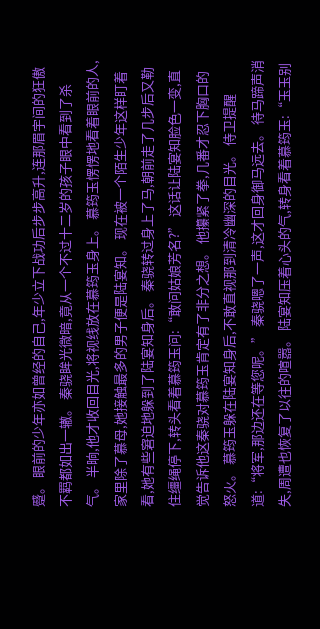蹙。 眼前的少年亦如曾经的自己,年少立下战功后步步高升,连那眉宇间的狂傲不羁都如出一辙。 秦骁眸光微暗,竟从一个不过十二岁的孩子眼中看到了杀气。 半晌,他才收回目光,将视线放在慕筠玉身上。 慕筠玉愣愣地看着眼前的人,家里除了慕母,她接触最多的男子便是陆宴知。 现在被一个陌生少年这样盯着看,她有些窘迫地躲到了陆宴知身后。 秦骁转过身上了马,朝前走了几步后又勒住缰绳停下,转头看着慕筠玉问:“敢问姑娘芳名?” 这话让陆宴知脸色一变,直觉告诉他这秦骁对慕筠玉肯定有了非分之想。 他攥紧了拳,几番才忍下胸口的怒火。 慕筠玉躲在陆宴知身后,不敢直视那到清冷幽深的目光。 侍卫提醒道:“将军,那边还在等您呢。” 秦骁嗯了一声,这才回身御马远去。 待马蹄声消失,周遭也恢复了以往的喧嚣。 陆宴知压着心头的气,转身看着慕筠玉:“玉玉别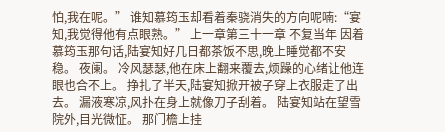怕,我在呢。” 谁知慕筠玉却看着秦骁消失的方向呢喃:“宴知,我觉得他有点眼熟。” 上一章第三十一章 不复当年 因着慕筠玉那句话,陆宴知好几日都茶饭不思,晚上睡觉都不安稳。 夜阑。 冷风瑟瑟,他在床上翻来覆去,烦躁的心绪让他连眼也合不上。 挣扎了半天,陆宴知掀开被子穿上衣服走了出去。 漏液寒凉,风扑在身上就像刀子刮着。 陆宴知站在望雪院外,目光微怔。 那门檐上挂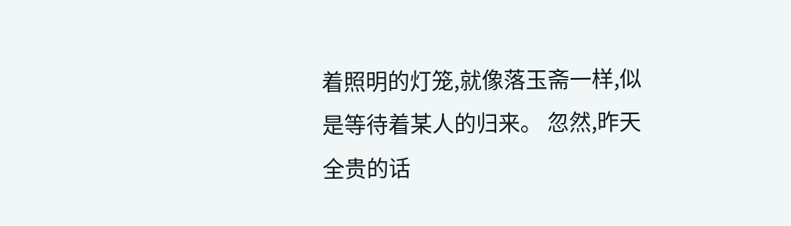着照明的灯笼,就像落玉斋一样,似是等待着某人的归来。 忽然,昨天全贵的话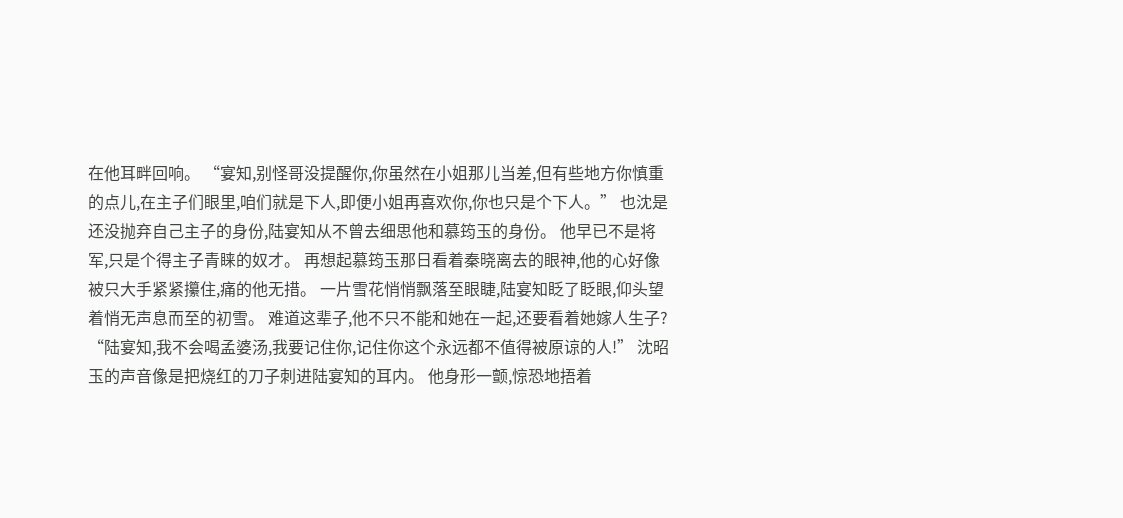在他耳畔回响。 “宴知,别怪哥没提醒你,你虽然在小姐那儿当差,但有些地方你慎重的点儿,在主子们眼里,咱们就是下人,即便小姐再喜欢你,你也只是个下人。” 也沈是还没抛弃自己主子的身份,陆宴知从不曾去细思他和慕筠玉的身份。 他早已不是将军,只是个得主子青睐的奴才。 再想起慕筠玉那日看着秦晓离去的眼神,他的心好像被只大手紧紧攥住,痛的他无措。 一片雪花悄悄飘落至眼睫,陆宴知眨了眨眼,仰头望着悄无声息而至的初雪。 难道这辈子,他不只不能和她在一起,还要看着她嫁人生子? “陆宴知,我不会喝孟婆汤,我要记住你,记住你这个永远都不值得被原谅的人!” 沈昭玉的声音像是把烧红的刀子刺进陆宴知的耳内。 他身形一颤,惊恐地捂着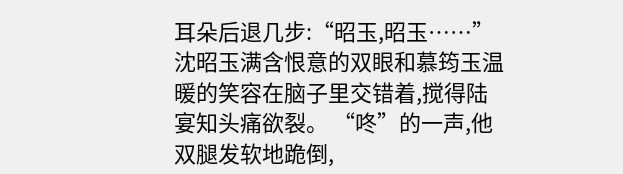耳朵后退几步:“昭玉,昭玉……” 沈昭玉满含恨意的双眼和慕筠玉温暖的笑容在脑子里交错着,搅得陆宴知头痛欲裂。 “咚”的一声,他双腿发软地跪倒,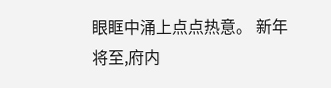眼眶中涌上点点热意。 新年将至,府内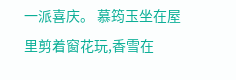一派喜庆。 慕筠玉坐在屋里剪着窗花玩,香雪在